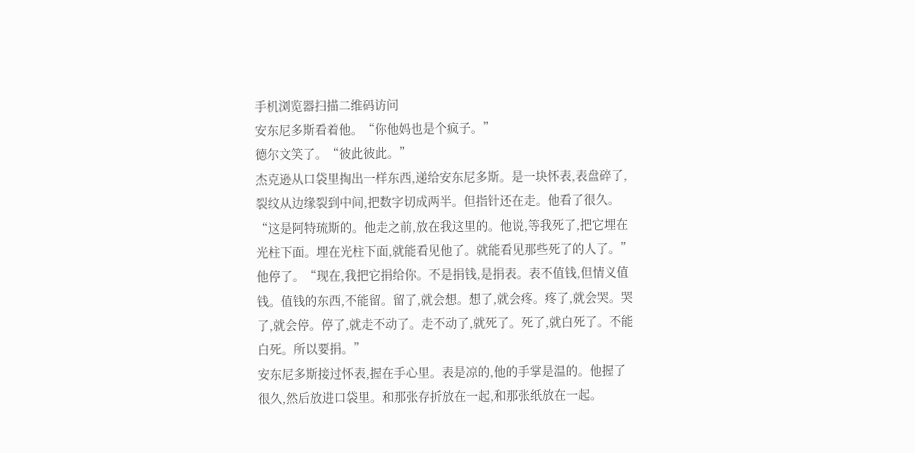手机浏览器扫描二维码访问
安东尼多斯看着他。“你他妈也是个疯子。”
德尔文笑了。“彼此彼此。”
杰克逊从口袋里掏出一样东西,递给安东尼多斯。是一块怀表,表盘碎了,裂纹从边缘裂到中间,把数字切成两半。但指针还在走。他看了很久。
“这是阿特琉斯的。他走之前,放在我这里的。他说,等我死了,把它埋在光柱下面。埋在光柱下面,就能看见他了。就能看见那些死了的人了。”他停了。“现在,我把它捐给你。不是捐钱,是捐表。表不值钱,但情义值钱。值钱的东西,不能留。留了,就会想。想了,就会疼。疼了,就会哭。哭了,就会停。停了,就走不动了。走不动了,就死了。死了,就白死了。不能白死。所以要捐。”
安东尼多斯接过怀表,握在手心里。表是凉的,他的手掌是温的。他握了很久,然后放进口袋里。和那张存折放在一起,和那张纸放在一起。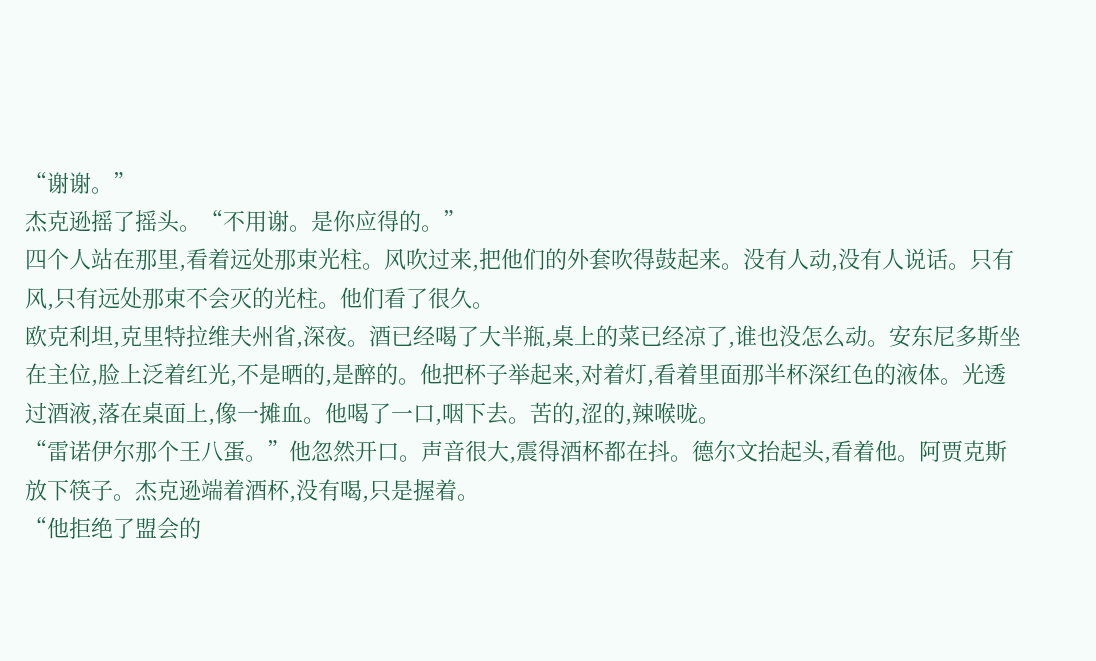“谢谢。”
杰克逊摇了摇头。“不用谢。是你应得的。”
四个人站在那里,看着远处那束光柱。风吹过来,把他们的外套吹得鼓起来。没有人动,没有人说话。只有风,只有远处那束不会灭的光柱。他们看了很久。
欧克利坦,克里特拉维夫州省,深夜。酒已经喝了大半瓶,桌上的菜已经凉了,谁也没怎么动。安东尼多斯坐在主位,脸上泛着红光,不是晒的,是醉的。他把杯子举起来,对着灯,看着里面那半杯深红色的液体。光透过酒液,落在桌面上,像一摊血。他喝了一口,咽下去。苦的,涩的,辣喉咙。
“雷诺伊尔那个王八蛋。”他忽然开口。声音很大,震得酒杯都在抖。德尔文抬起头,看着他。阿贾克斯放下筷子。杰克逊端着酒杯,没有喝,只是握着。
“他拒绝了盟会的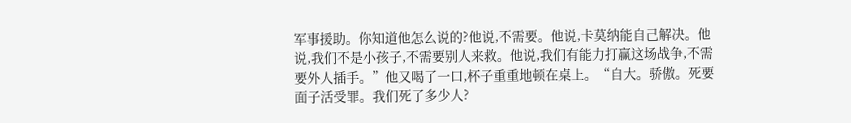军事援助。你知道他怎么说的?他说,不需要。他说,卡莫纳能自己解决。他说,我们不是小孩子,不需要别人来救。他说,我们有能力打赢这场战争,不需要外人插手。”他又喝了一口,杯子重重地顿在桌上。“自大。骄傲。死要面子活受罪。我们死了多少人?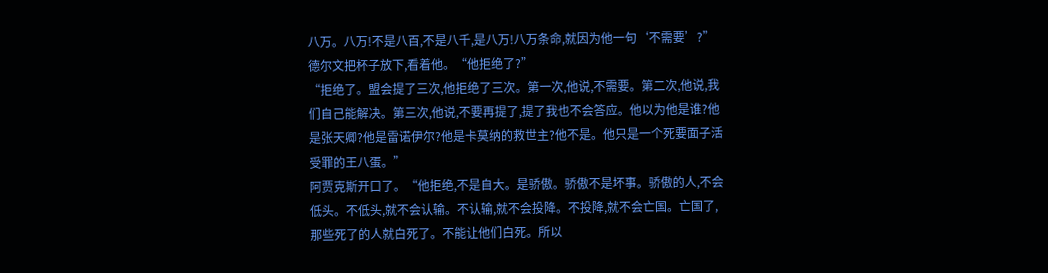八万。八万!不是八百,不是八千,是八万!八万条命,就因为他一句‘不需要’?”
德尔文把杯子放下,看着他。“他拒绝了?”
“拒绝了。盟会提了三次,他拒绝了三次。第一次,他说,不需要。第二次,他说,我们自己能解决。第三次,他说,不要再提了,提了我也不会答应。他以为他是谁?他是张天卿?他是雷诺伊尔?他是卡莫纳的救世主?他不是。他只是一个死要面子活受罪的王八蛋。”
阿贾克斯开口了。“他拒绝,不是自大。是骄傲。骄傲不是坏事。骄傲的人,不会低头。不低头,就不会认输。不认输,就不会投降。不投降,就不会亡国。亡国了,那些死了的人就白死了。不能让他们白死。所以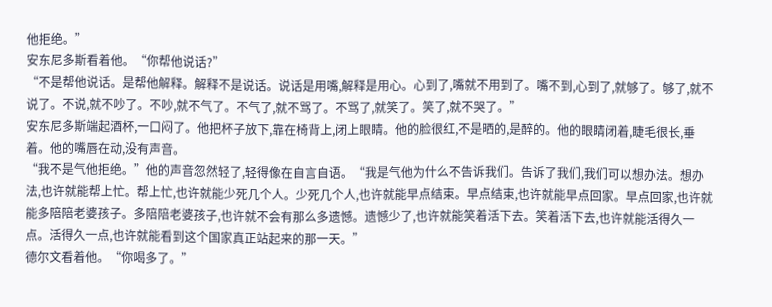他拒绝。”
安东尼多斯看着他。“你帮他说话?”
“不是帮他说话。是帮他解释。解释不是说话。说话是用嘴,解释是用心。心到了,嘴就不用到了。嘴不到,心到了,就够了。够了,就不说了。不说,就不吵了。不吵,就不气了。不气了,就不骂了。不骂了,就笑了。笑了,就不哭了。”
安东尼多斯端起酒杯,一口闷了。他把杯子放下,靠在椅背上,闭上眼睛。他的脸很红,不是晒的,是醉的。他的眼睛闭着,睫毛很长,垂着。他的嘴唇在动,没有声音。
“我不是气他拒绝。”他的声音忽然轻了,轻得像在自言自语。“我是气他为什么不告诉我们。告诉了我们,我们可以想办法。想办法,也许就能帮上忙。帮上忙,也许就能少死几个人。少死几个人,也许就能早点结束。早点结束,也许就能早点回家。早点回家,也许就能多陪陪老婆孩子。多陪陪老婆孩子,也许就不会有那么多遗憾。遗憾少了,也许就能笑着活下去。笑着活下去,也许就能活得久一点。活得久一点,也许就能看到这个国家真正站起来的那一天。”
德尔文看着他。“你喝多了。”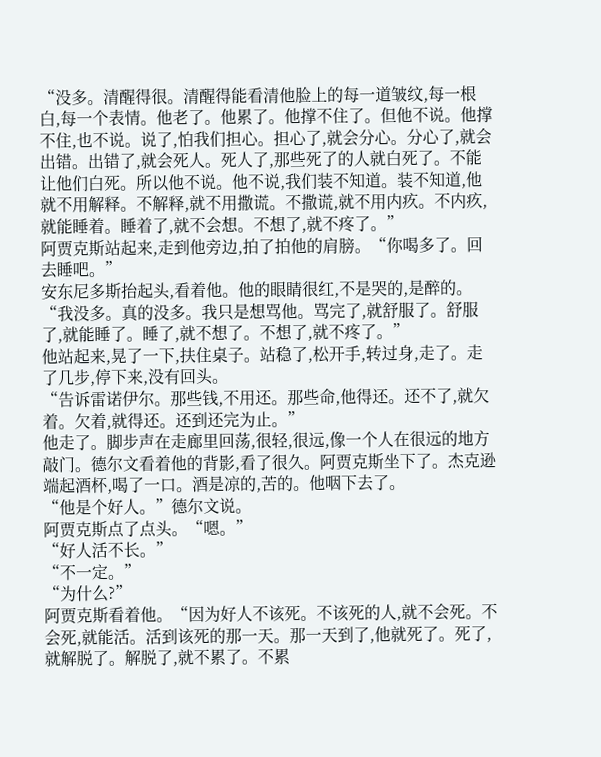“没多。清醒得很。清醒得能看清他脸上的每一道皱纹,每一根白,每一个表情。他老了。他累了。他撑不住了。但他不说。他撑不住,也不说。说了,怕我们担心。担心了,就会分心。分心了,就会出错。出错了,就会死人。死人了,那些死了的人就白死了。不能让他们白死。所以他不说。他不说,我们装不知道。装不知道,他就不用解释。不解释,就不用撒谎。不撒谎,就不用内疚。不内疚,就能睡着。睡着了,就不会想。不想了,就不疼了。”
阿贾克斯站起来,走到他旁边,拍了拍他的肩膀。“你喝多了。回去睡吧。”
安东尼多斯抬起头,看着他。他的眼睛很红,不是哭的,是醉的。“我没多。真的没多。我只是想骂他。骂完了,就舒服了。舒服了,就能睡了。睡了,就不想了。不想了,就不疼了。”
他站起来,晃了一下,扶住桌子。站稳了,松开手,转过身,走了。走了几步,停下来,没有回头。
“告诉雷诺伊尔。那些钱,不用还。那些命,他得还。还不了,就欠着。欠着,就得还。还到还完为止。”
他走了。脚步声在走廊里回荡,很轻,很远,像一个人在很远的地方敲门。德尔文看着他的背影,看了很久。阿贾克斯坐下了。杰克逊端起酒杯,喝了一口。酒是凉的,苦的。他咽下去了。
“他是个好人。”德尔文说。
阿贾克斯点了点头。“嗯。”
“好人活不长。”
“不一定。”
“为什么?”
阿贾克斯看着他。“因为好人不该死。不该死的人,就不会死。不会死,就能活。活到该死的那一天。那一天到了,他就死了。死了,就解脱了。解脱了,就不累了。不累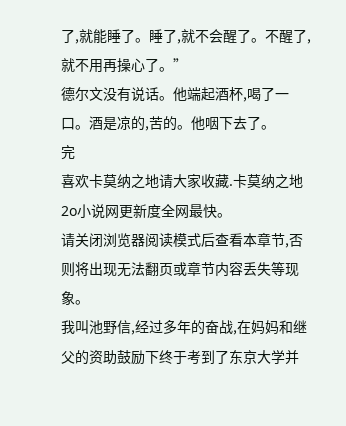了,就能睡了。睡了,就不会醒了。不醒了,就不用再操心了。”
德尔文没有说话。他端起酒杯,喝了一口。酒是凉的,苦的。他咽下去了。
完
喜欢卡莫纳之地请大家收藏.卡莫纳之地2o小说网更新度全网最快。
请关闭浏览器阅读模式后查看本章节,否则将出现无法翻页或章节内容丢失等现象。
我叫池野信,经过多年的奋战,在妈妈和继父的资助鼓励下终于考到了东京大学并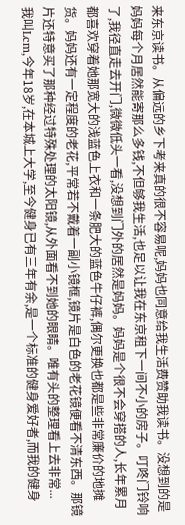来东京读书。从偏远的乡下考来真的很不容易呢,妈妈也同意给我生活费赞助我读书。没想到的是妈妈每个月居然能寄那么多钱,不但够我生活,也足以让我在东京租下一间不小的房子。叮咚门铃响了,我径直走去开门,微微低头一看,没想到门外的居然是妈妈。妈妈是个很不会穿搭的人,长年累月都喜欢穿着她那宽大的浅蓝色上衣和一条肥大的蓝色牛仔裤,偶尔更换也都是些非常廉价的地摊货。妈妈还有一定程度的老花,平常若不戴着一副小镜框,镜片是白色的老花镜便看不清东西。那镜片还特意买了那种经过特殊处理的太阳镜,从外面看不到她的眼睛。唯有头的整理看上去非常...
我叫Lcm,今年18岁,在本城上大学,至今健身已有三年有余,是一个标准的健身爱好者,而我的健身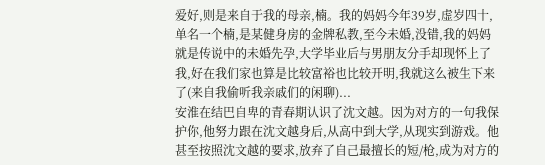爱好,则是来自于我的母亲,楠。我的妈妈今年39岁,虚岁四十,单名一个楠,是某健身房的金牌私教,至今未婚,没错,我的妈妈就是传说中的未婚先孕,大学毕业后与男朋友分手却现怀上了我,好在我们家也算是比较富裕也比较开明,我就这么被生下来了(来自我偷听我亲戚们的闲聊)...
安淮在结巴自卑的青春期认识了沈文越。因为对方的一句我保护你,他努力跟在沈文越身后,从高中到大学,从现实到游戏。他甚至按照沈文越的要求,放弃了自己最擅长的短/枪,成为对方的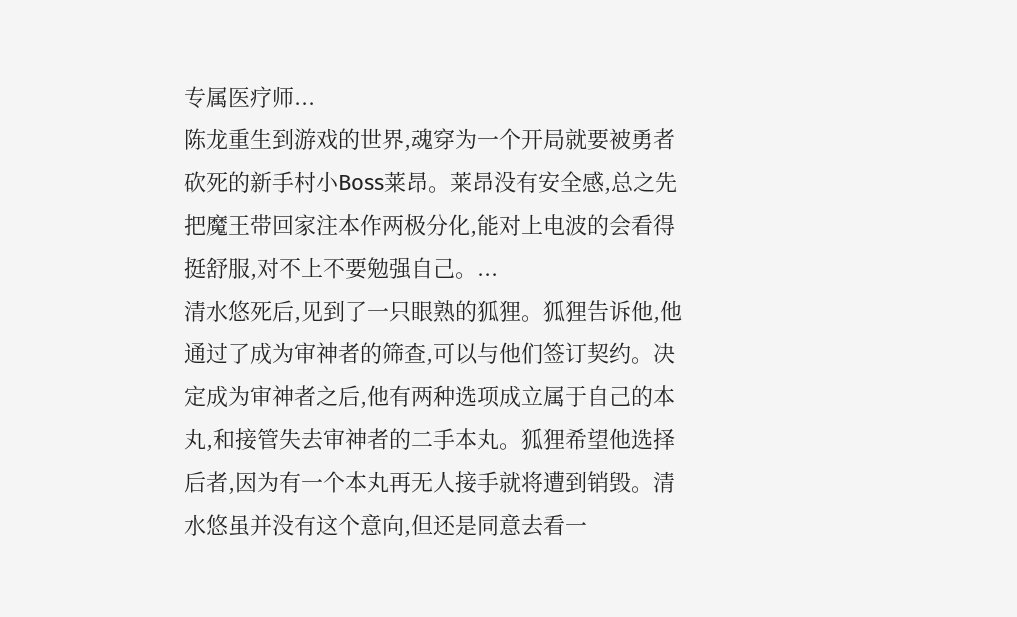专属医疗师...
陈龙重生到游戏的世界,魂穿为一个开局就要被勇者砍死的新手村小Boss莱昂。莱昂没有安全感,总之先把魔王带回家注本作两极分化,能对上电波的会看得挺舒服,对不上不要勉强自己。...
清水悠死后,见到了一只眼熟的狐狸。狐狸告诉他,他通过了成为审神者的筛查,可以与他们签订契约。决定成为审神者之后,他有两种选项成立属于自己的本丸,和接管失去审神者的二手本丸。狐狸希望他选择后者,因为有一个本丸再无人接手就将遭到销毁。清水悠虽并没有这个意向,但还是同意去看一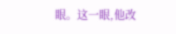眼。这一眼,他改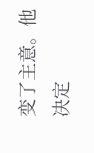变了主意。他决定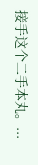接手这个二手本丸。...